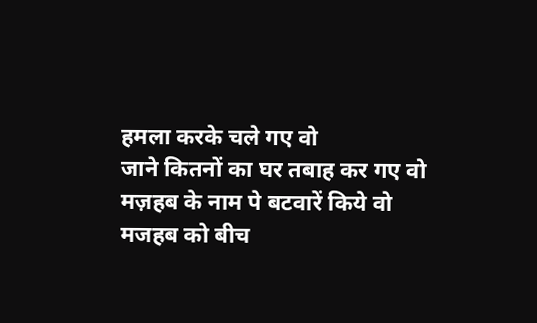हमला करके चले गए वो
जाने कितनों का घर तबाह कर गए वो
मज़हब के नाम पे बटवारें किये वो
मजहब को बीच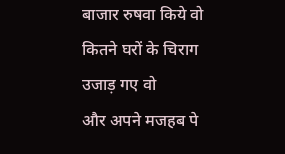बाजार रुषवा किये वो
कितने घरों के चिराग उजाड़ गए वो
और अपने मजहब पे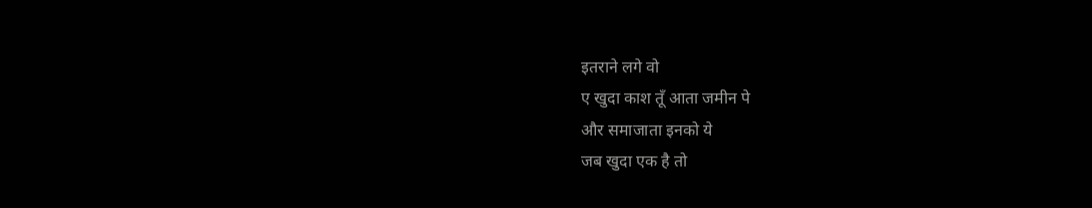इतराने लगे वो
ए खुदा काश तूँ आता जमीन पे
और समाजाता इनको ये
जब खुदा एक है तो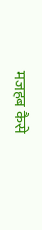मजहब कैसे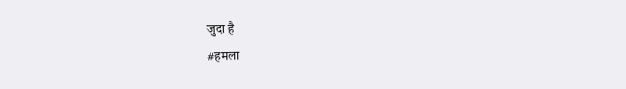जुदा है
#हमला